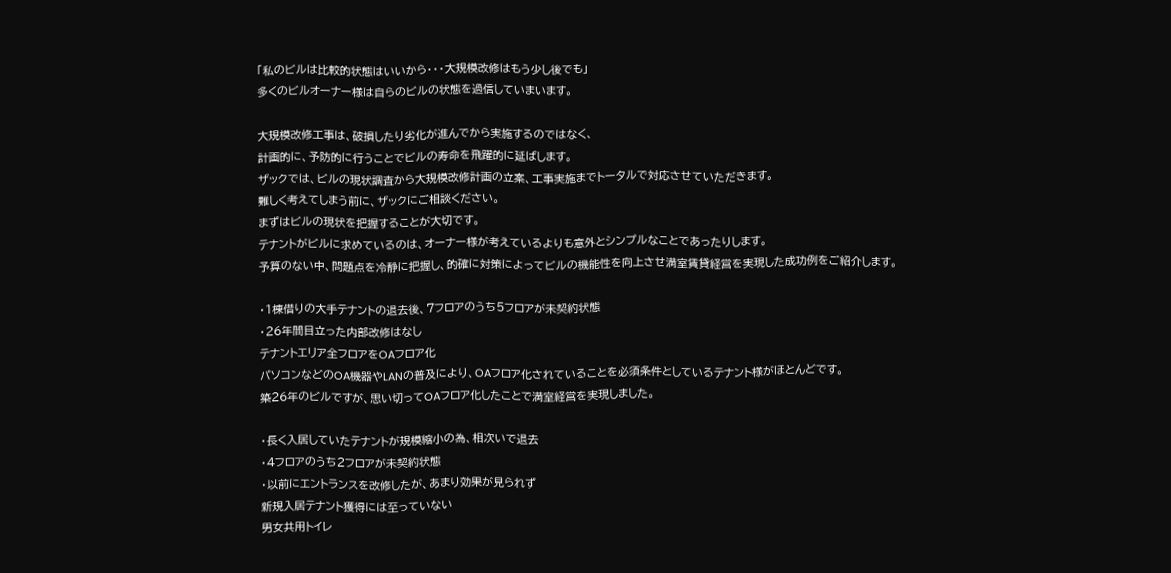「私のビルは比較的状態はいいから・・・大規模改修はもう少し後でも」
多くのビルオーナー様は自らのビルの状態を過信していまいます。

大規模改修工事は、破損したり劣化が進んでから実施するのではなく、
計画的に、予防的に行うことでビルの寿命を飛躍的に延ばします。
ザックでは、ビルの現状調査から大規模改修計画の立案、工事実施までトータルで対応させていただきます。
難しく考えてしまう前に、ザックにご相談ください。
まずはビルの現状を把握することが大切です。
テナントがビルに求めているのは、オーナー様が考えているよりも意外とシンプルなことであったりします。
予算のない中、問題点を冷静に把握し、的確に対策によってビルの機能性を向上させ満室賃貸経営を実現した成功例をご紹介します。

・1棟借りの大手テナントの退去後、7フロアのうち5フロアが未契約状態
・26年間目立った内部改修はなし
テナントエリア全フロアをOAフロア化
パソコンなどのOA機器やLANの普及により、OAフロア化されていることを必須条件としているテナント様がほとんどです。
築26年のビルですが、思い切ってOAフロア化したことで満室経営を実現しました。

・長く入居していたテナントが規模縮小の為、相次いで退去
・4フロアのうち2フロアが未契約状態
・以前にエントランスを改修したが、あまり効果が見られず
新規入居テナント獲得には至っていない
男女共用トイレ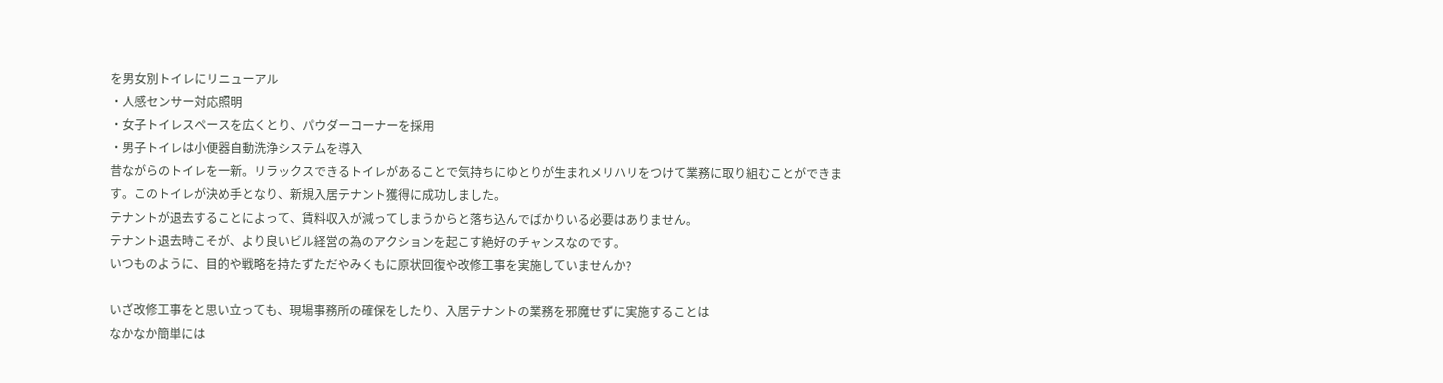を男女別トイレにリニューアル
・人感センサー対応照明
・女子トイレスペースを広くとり、パウダーコーナーを採用
・男子トイレは小便器自動洗浄システムを導入
昔ながらのトイレを一新。リラックスできるトイレがあることで気持ちにゆとりが生まれメリハリをつけて業務に取り組むことができます。このトイレが決め手となり、新規入居テナント獲得に成功しました。
テナントが退去することによって、賃料収入が減ってしまうからと落ち込んでばかりいる必要はありません。
テナント退去時こそが、より良いビル経営の為のアクションを起こす絶好のチャンスなのです。
いつものように、目的や戦略を持たずただやみくもに原状回復や改修工事を実施していませんか?

いざ改修工事をと思い立っても、現場事務所の確保をしたり、入居テナントの業務を邪魔せずに実施することは
なかなか簡単には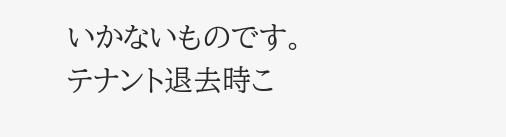いかないものです。
テナント退去時こ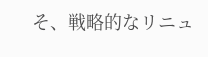そ、戦略的なリニュ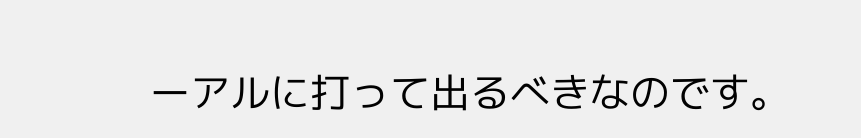ーアルに打って出るべきなのです。